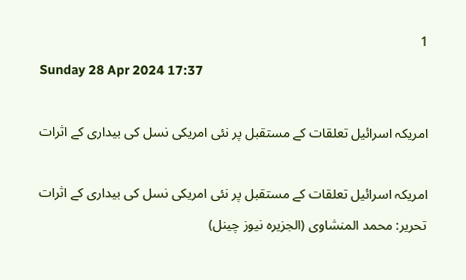1
Sunday 28 Apr 2024 17:37

امریکہ اسرائیل تعلقات کے مستقبل پر نئی امریکی نسل کی بیداری کے اثرات

امریکہ اسرائیل تعلقات کے مستقبل پر نئی امریکی نسل کی بیداری کے اثرات
تحریر: محمد المنشاوی (الجزیرہ نیوز چینل)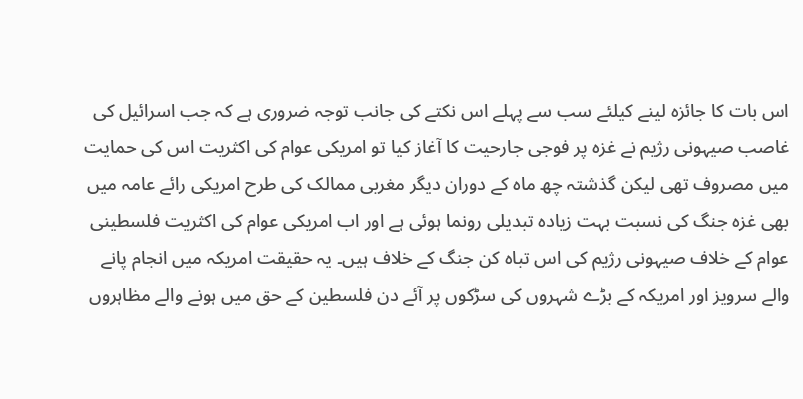اس بات کا جائزہ لینے کیلئے سب سے پہلے اس نکتے کی جانب توجہ ضروری ہے کہ جب اسرائیل کی غاصب صیہونی رژیم نے غزہ پر فوجی جارحیت کا آغاز کیا تو امریکی عوام کی اکثریت اس کی حمایت میں مصروف تھی لیکن گذشتہ چھ ماہ کے دوران دیگر مغربی ممالک کی طرح امریکی رائے عامہ میں بھی غزہ جنگ کی نسبت بہت زیادہ تبدیلی رونما ہوئی ہے اور اب امریکی عوام کی اکثریت فلسطینی عوام کے خلاف صیہونی رژیم کی اس تباہ کن جنگ کے خلاف ہیں۔ یہ حقیقت امریکہ میں انجام پانے والے سرویز اور امریکہ کے بڑے شہروں کی سڑکوں پر آئے دن فلسطین کے حق میں ہونے والے مظاہروں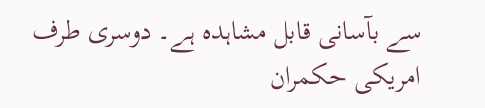سے بآسانی قابل مشاہدہ ہے۔ دوسری طرف امریکی حکمران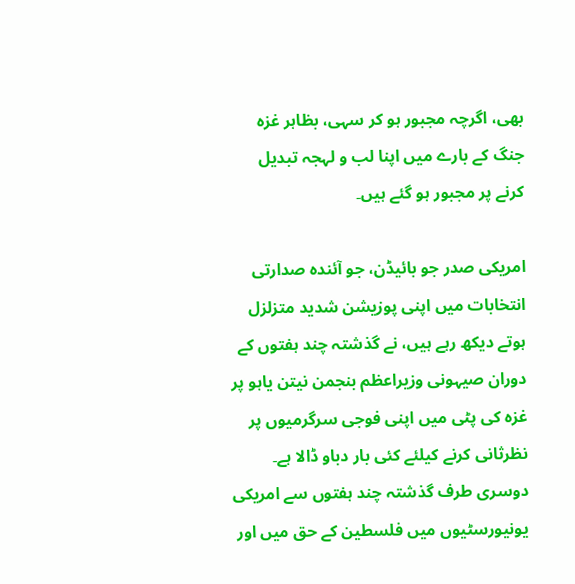بھی، اگرچہ مجبور ہو کر سہی، بظاہر غزہ جنگ کے بارے میں اپنا لب و لہجہ تبدیل کرنے پر مجبور ہو گئے ہیں۔

امریکی صدر جو بائیڈن، جو آئندہ صدارتی انتخابات میں اپنی پوزیشن شدید متزلزل ہوتے دیکھ رہے ہیں، نے گذشتہ چند ہفتوں کے دوران صیہونی وزیراعظم بنجمن نیتن یاہو پر غزہ کی پٹی میں اپنی فوجی سرگرمیوں پر نظرثانی کرنے کیلئے کئی بار دباو ڈالا ہے۔ دوسری طرف گذشتہ چند ہفتوں سے امریکی یونیورسٹیوں میں فلسطین کے حق میں اور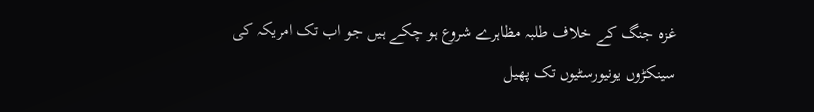غزہ جنگ کے خلاف طلبہ مظاہرے شروع ہو چکے ہیں جو اب تک امریکہ کی سینکڑوں یونیورسٹیوں تک پھیل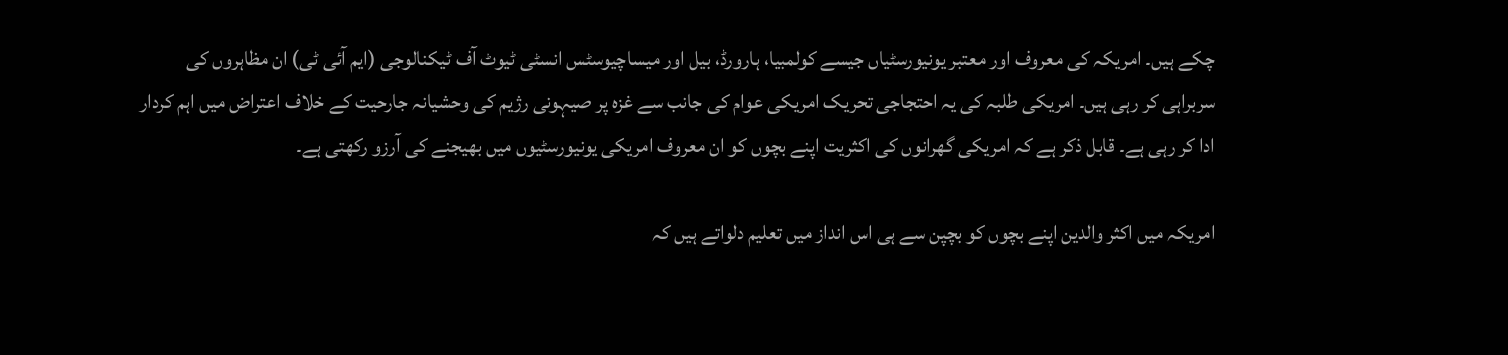چکے ہیں۔ امریکہ کی معروف اور معتبر یونیورسٹیاں جیسے کولمبیا، ہارورڈ، بیل اور میساچیوسٹس انسٹی ٹیوٹ آف ٹیکنالوجی (ایم آئی ٹی) ان مظاہروں کی سربراہی کر رہی ہیں۔ امریکی طلبہ کی یہ احتجاجی تحریک امریکی عوام کی جانب سے غزہ پر صیہونی رژیم کی وحشیانہ جارحیت کے خلاف اعتراض میں اہم کردار ادا کر رہی ہے۔ قابل ذکر ہے کہ امریکی گھرانوں کی اکثریت اپنے بچوں کو ان معروف امریکی یونیورسٹیوں میں بھیجنے کی آرزو رکھتی ہے۔

امریکہ میں اکثر والدین اپنے بچوں کو بچپن سے ہی اس انداز میں تعلیم دلواتے ہیں کہ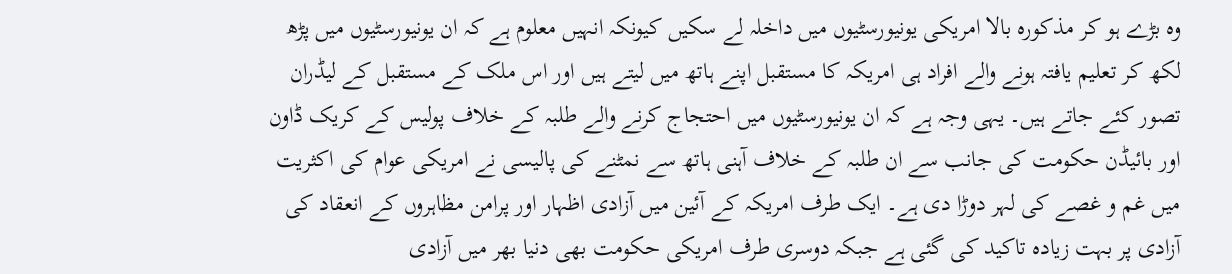وہ بڑے ہو کر مذکورہ بالا امریکی یونیورسٹیوں میں داخلہ لے سکیں کیونکہ انہیں معلوم ہے کہ ان یونیورسٹیوں میں پڑھ لکھ کر تعلیم یافتہ ہونے والے افراد ہی امریکہ کا مستقبل اپنے ہاتھ میں لیتے ہیں اور اس ملک کے مستقبل کے لیڈران تصور کئے جاتے ہیں۔ یہی وجہ ہے کہ ان یونیورسٹیوں میں احتجاج کرنے والے طلبہ کے خلاف پولیس کے کریک ڈاون اور بائیڈن حکومت کی جانب سے ان طلبہ کے خلاف آہنی ہاتھ سے نمٹنے کی پالیسی نے امریکی عوام کی اکثریت میں غم و غصے کی لہر دوڑا دی ہے۔ ایک طرف امریکہ کے آئین میں آزادی اظہار اور پرامن مظاہروں کے انعقاد کی آزادی پر بہت زیادہ تاکید کی گئی ہے جبکہ دوسری طرف امریکی حکومت بھی دنیا بھر میں آزادی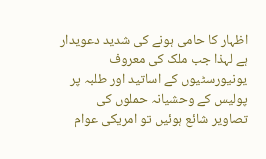اظہار کا حامی ہونے کی شدید دعویدار ہے لہذا جب ملک کی معروف یونیورسٹیوں کے اساتید اور طلبہ پر پولیس کے وحشیانہ حملوں کی تصاویر شائع ہوئیں تو امریکی عوام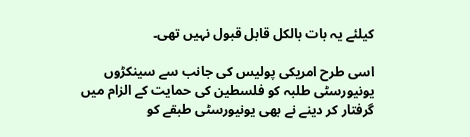کیلئے یہ بات بالکل قابل قبول نہیں تھی۔

اسی طرح امریکی پولیس کی جانب سے سینکڑوں یونیورسٹی طلبہ کو فلسطین کی حمایت کے الزام میں گرفتار کر دینے نے بھی یونیورسٹی طبقے کو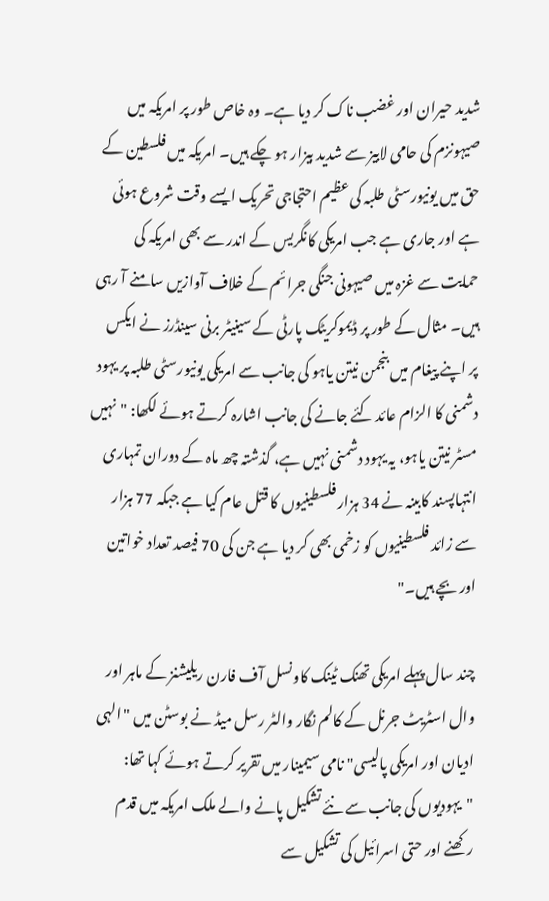شدید حیران اور غضب ناک کر دیا ہے۔ وہ خاص طور پر امریکہ میں صیہونزم کی حامی لابیز سے شدید بیزار ہو چکے ہیں۔ امریکہ میں فلسطین کے حق میں یونیورسٹی طلبہ کی عظیم احتجاجی تحریک ایسے وقت شروع ہوئی ہے اور جاری ہے جب امریکی کانگریس کے اندر سے بھی امریکہ کی حمایت سے غزہ میں صیہونی جنگی جرائم کے خلاف آوازیں سامنے آ رہی ہیں۔ مثال کے طور پر ڈیموکریٹک پارٹی کے سینیٹر برنی سینڈرز نے ایکس پر اپنے پیغام میں بنجمن نیتن یاہو کی جانب سے امریکی یونیورسٹی طلبہ پر یہود دشمنی کا الزام عائد کئے جانے کی جانب اشارہ کرتے ہوئے لکھا: "نہیں مسٹر نیتن یاہو، یہ یہود دشمنی نہیں ہے، گذشتہ چھ ماہ کے دوران تمہاری انتہاپسند کابینہ نے 34 ہزار فلسطینیوں کا قتل عام کیا ہے جبکہ 77 ہزار سے زائد فلسطینیوں کو زخمی بھی کر دیا ہے جن کی 70 فیصد تعداد خواتین اور بچے ہیں۔"

چند سال پہلے امریکی تھنک ٹینک کاونسل آف فارن ریلیشنز کے ماہر اور وال اسٹریٹ جرنل کے کالم نگار والٹر رسل میڈ نے بوسٹن میں "الہی ادیان اور امریکی پالیسی" نامی سیمینار میں تقریر کرتے ہوئے کہا تھا: "یہودیوں کی جانب سے نئے تشکیل پانے والے ملک امریکہ میں قدم رکھنے اور حتی اسرائیل کی تشکیل سے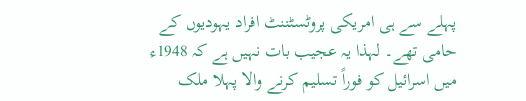پہلے سے ہی امریکی پروٹسٹننٹ افراد یہودیوں کے حامی تھے۔ لہذا یہ عجیب بات نہیں ہے کہ 1948ء میں اسرائیل کو فوراً تسلیم کرنے والا پہلا ملک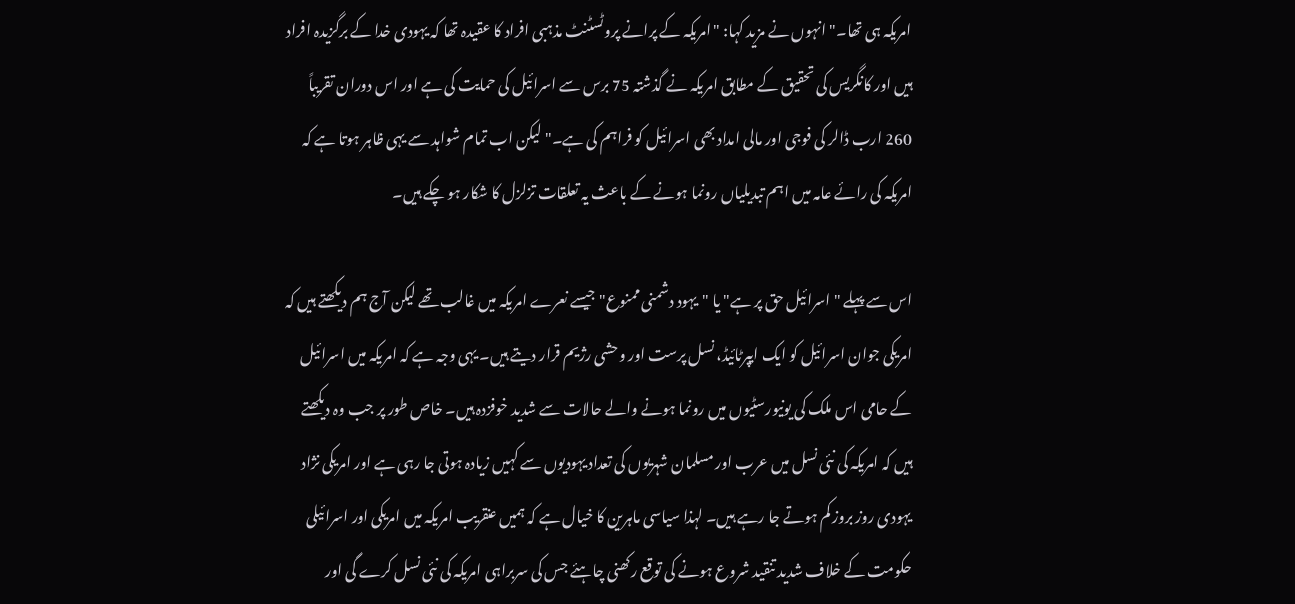امریکہ ہی تھا۔" انہوں نے مزید کہا: "امریکہ کے پرانے پروٹسٹنٹ مذہبی افراد کا عقیدہ تھا کہ یہودی خدا کے برگزیدہ افراد ہیں اور کانگریس کی تحقیق کے مطابق امریکہ نے گذشتہ 75 برس سے اسرائیل کی حمایت کی ہے اور اس دوران تقریباً 260 ارب ڈالر کی فوجی اور مالی امداد بھی اسرائیل کو فراہم کی ہے۔" لیکن اب تمام شواہد سے یہی ظاہر ہوتا ہے کہ امریکہ کی رائے عامہ میں اہم تبدیلیاں رونما ہونے کے باعث یہ تعلقات تزلزل کا شکار ہو چکے ہیں۔

اس سے پہلے "اسرائیل حق پر ہے" یا "یہود دشمنی ممنوع" جیسے نعرے امریکہ میں غالب تھے لیکن آج ہم دیکھتے ہیں کہ امریکی جوان اسرائیل کو ایک ایپرٹائیڈ، نسل پرست اور وحشی رژیم قرار دیتے ہیں۔ یہی وجہ ہے کہ امریکہ میں اسرائیل کے حامی اس ملک کی یونیورسٹیوں میں رونما ہونے والے حالات سے شدید خوفزدہ ہیں۔ خاص طور پر جب وہ دیکھتے ہیں کہ امریکہ کی نئی نسل میں عرب اور مسلمان شہریوں کی تعداد یہودیوں سے کہیں زیادہ ہوتی جا رہی ہے اور امریکی نژاد یہودی روز بروز کم ہوتے جا رہے ہیں۔ لہذا سیاسی ماہرین کا خیال ہے کہ ہمیں عنقریب امریکہ میں امریکی اور اسرائیلی حکومت کے خلاف شدید تنقید شروع ہونے کی توقع رکھنی چاہئے جس کی سربراہی امریکہ کی نئی نسل کرے گی اور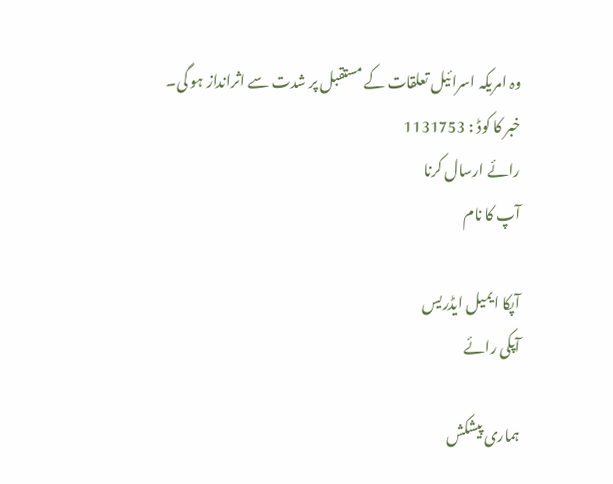وہ امریکہ اسرائیل تعلقات کے مستقبل پر شدت سے اثرانداز ہو گی۔
خبر کا کوڈ : 1131753
رائے ارسال کرنا
آپ کا نام

آپکا ایمیل ایڈریس
آپکی رائے

ہماری پیشکش